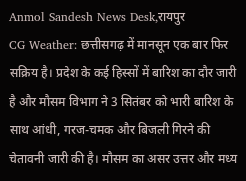Anmol Sandesh News Desk,रायपुर
CG Weather: छत्तीसगढ़ में मानसून एक बार फिर सक्रिय है। प्रदेश के कई हिस्सों में बारिश का दौर जारी है और मौसम विभाग ने 3 सितंबर को भारी बारिश के साथ आंधी, गरज-चमक और बिजली गिरने की चेतावनी जारी की है। मौसम का असर उत्तर और मध्य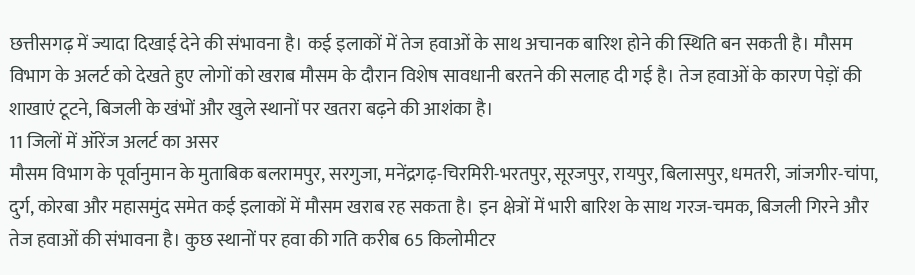छत्तीसगढ़ में ज्यादा दिखाई देने की संभावना है। कई इलाकों में तेज हवाओं के साथ अचानक बारिश होने की स्थिति बन सकती है। मौसम विभाग के अलर्ट को देखते हुए लोगों को खराब मौसम के दौरान विशेष सावधानी बरतने की सलाह दी गई है। तेज हवाओं के कारण पेड़ों की शाखाएं टूटने, बिजली के खंभों और खुले स्थानों पर खतरा बढ़ने की आशंका है।
11 जिलों में ऑरेंज अलर्ट का असर
मौसम विभाग के पूर्वानुमान के मुताबिक बलरामपुर, सरगुजा, मनेंद्रगढ़-चिरमिरी-भरतपुर, सूरजपुर, रायपुर, बिलासपुर, धमतरी, जांजगीर-चांपा, दुर्ग, कोरबा और महासमुंद समेत कई इलाकों में मौसम खराब रह सकता है। इन क्षेत्रों में भारी बारिश के साथ गरज-चमक, बिजली गिरने और तेज हवाओं की संभावना है। कुछ स्थानों पर हवा की गति करीब 65 किलोमीटर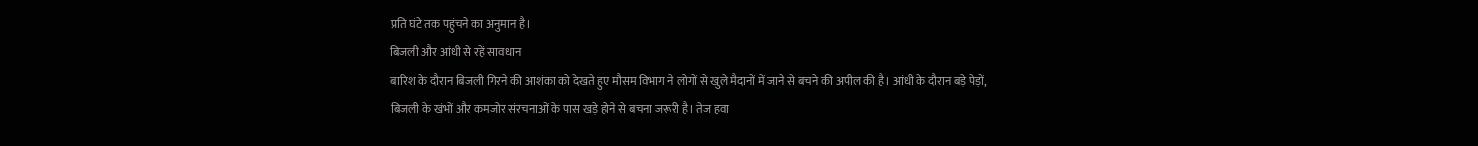प्रति घंटे तक पहुंचने का अनुमान है।
बिजली और आंधी से रहें सावधान
बारिश के दौरान बिजली गिरने की आशंका को देखते हुए मौसम विभाग ने लोगों से खुले मैदानों में जाने से बचने की अपील की है। आंधी के दौरान बड़े पेड़ों, बिजली के खंभों और कमजोर संरचनाओं के पास खड़े होने से बचना जरूरी है। तेज हवा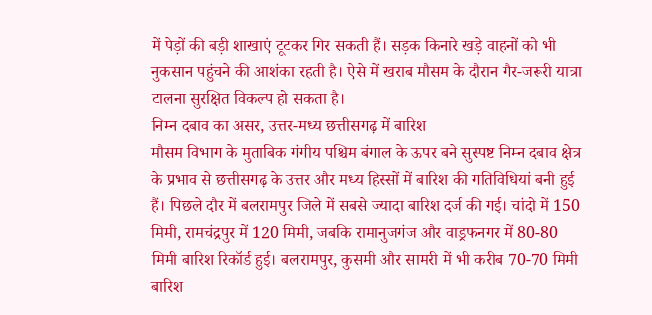में पेड़ों की बड़ी शाखाएं टूटकर गिर सकती हैं। सड़क किनारे खड़े वाहनों को भी नुकसान पहुंचने की आशंका रहती है। ऐसे में खराब मौसम के दौरान गैर-जरूरी यात्रा टालना सुरक्षित विकल्प हो सकता है।
निम्न दबाव का असर, उत्तर-मध्य छत्तीसगढ़ में बारिश
मौसम विभाग के मुताबिक गंगीय पश्चिम बंगाल के ऊपर बने सुस्पष्ट निम्न दबाव क्षेत्र के प्रभाव से छत्तीसगढ़ के उत्तर और मध्य हिस्सों में बारिश की गतिविधियां बनी हुई हैं। पिछले दौर में बलरामपुर जिले में सबसे ज्यादा बारिश दर्ज की गई। चांदो में 150 मिमी, रामचंद्रपुर में 120 मिमी, जबकि रामानुजगंज और वाड्रफनगर में 80-80 मिमी बारिश रिकॉर्ड हुई। बलरामपुर, कुसमी और सामरी में भी करीब 70-70 मिमी बारिश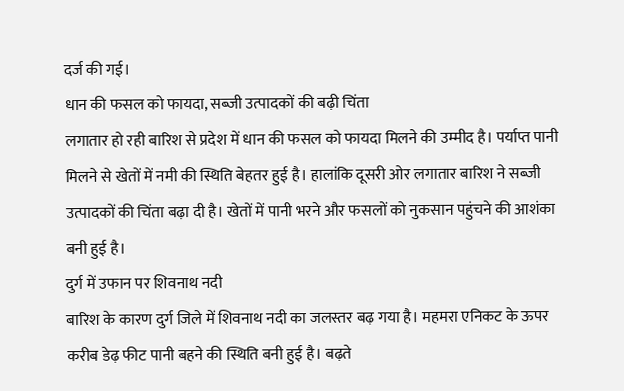दर्ज की गई।
धान की फसल को फायदा, सब्जी उत्पादकों की बढ़ी चिंता
लगातार हो रही बारिश से प्रदेश में धान की फसल को फायदा मिलने की उम्मीद है। पर्याप्त पानी मिलने से खेतों में नमी की स्थिति बेहतर हुई है। हालांकि दूसरी ओर लगातार बारिश ने सब्जी उत्पादकों की चिंता बढ़ा दी है। खेतों में पानी भरने और फसलों को नुकसान पहुंचने की आशंका बनी हुई है।
दुर्ग में उफान पर शिवनाथ नदी
बारिश के कारण दुर्ग जिले में शिवनाथ नदी का जलस्तर बढ़ गया है। महमरा एनिकट के ऊपर करीब डेढ़ फीट पानी बहने की स्थिति बनी हुई है। बढ़ते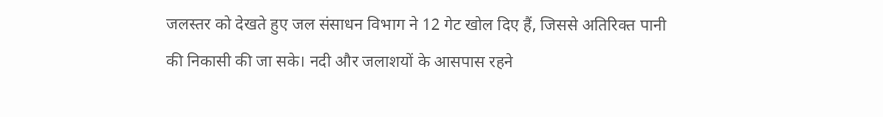जलस्तर को देखते हुए जल संसाधन विभाग ने 12 गेट खोल दिए हैं, जिससे अतिरिक्त पानी की निकासी की जा सके। नदी और जलाशयों के आसपास रहने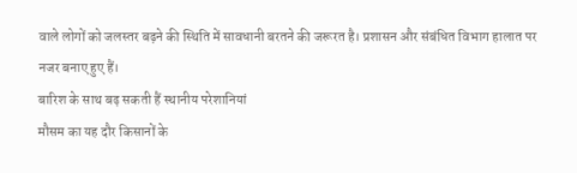वाले लोगों को जलस्तर बढ़ने की स्थिति में सावधानी बरतने की जरूरत है। प्रशासन और संबंधित विभाग हालात पर नजर बनाए हुए हैं।
बारिश के साथ बढ़ सकती हैं स्थानीय परेशानियां
मौसम का यह दौर किसानों के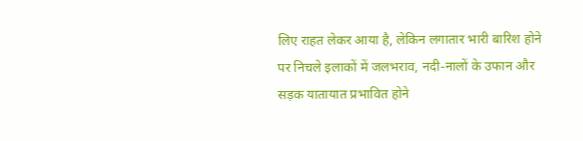लिए राहत लेकर आया है, लेकिन लगातार भारी बारिश होने पर निचले इलाकों में जलभराव, नदी-नालों के उफान और सड़क यातायात प्रभावित होने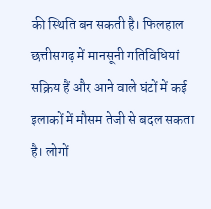की स्थिति बन सकती है। फिलहाल छत्तीसगढ़ में मानसूनी गतिविधियां सक्रिय हैं और आने वाले घंटों में कई इलाकों में मौसम तेजी से बदल सकता है। लोगों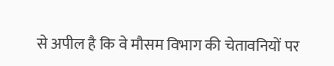से अपील है कि वे मौसम विभाग की चेतावनियों पर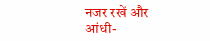नजर रखें और आंधी-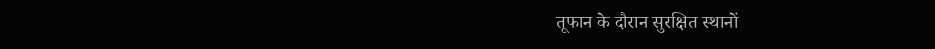तूफान के दौरान सुरक्षित स्थानों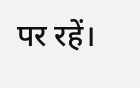पर रहें।